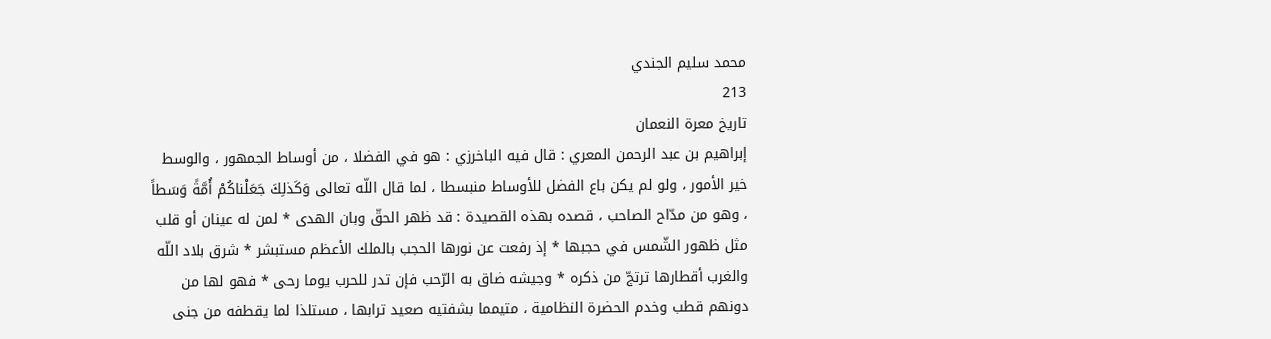محمد سليم الجندي
213
تاريخ معرة النعمان
إبراهيم بن عبد الرحمن المعري : قال فيه الباخرزي : هو في الفضلا ، من أوساط الجمهور ، والوسط خير الأمور ، ولو لم يكن باع الفضل للأوساط منبسطا ، لما قال اللّه تعالى وَكَذلِكَ جَعَلْناكُمْ أُمَّةً وَسَطاً ، وهو من مدّاح الصاحب ، قصده بهذه القصيدة : قد ظهر الحقّ وبان الهدى * لمن له عينان أو قلب مثل ظهور الشّمس في حجبها * إذ رفعت عن نورها الحجب بالملك الأعظم مستبشر * شرق بلاد اللّه والغرب أقطارها ترتجّ من ذكره * وجيشه ضاق به الرّحب فإن تدر للحرب يوما رحى * فهو لها من دونهم قطب وخدم الحضرة النظامية ، متيمما بشفتيه صعيد ترابها ، مستلذا لما يقطفه من جنى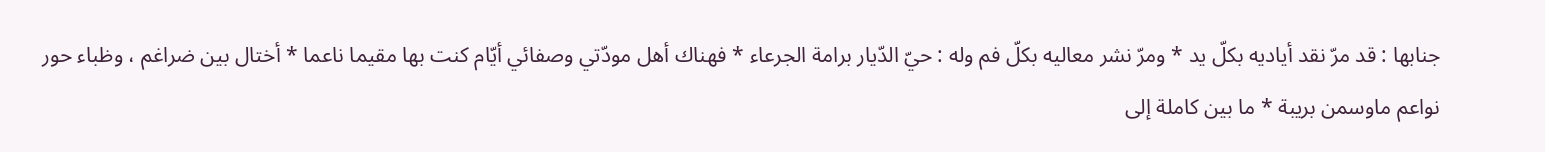جنابها : قد مرّ نقد أياديه بكلّ يد * ومرّ نشر معاليه بكلّ فم وله : حيّ الدّيار برامة الجرعاء * فهناك أهل مودّتي وصفائي أيّام كنت بها مقيما ناعما * أختال بين ضراغم ، وظباء حور نواعم ماوسمن بريبة * ما بين كاملة إلى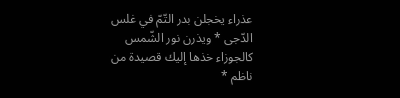عذراء يخجلن بدر التّمّ في غلس الدّجى * ويذرن نور الشّمس كالجوزاء خذها إليك قصيدة من ناظم *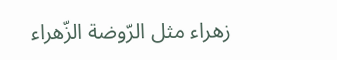زهراء مثل الرّوضة الزّهراء